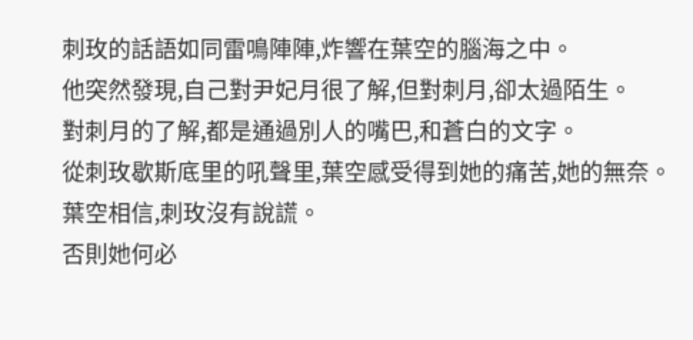刺玫的話語如同雷鳴陣陣,炸響在葉空的腦海之中。
他突然發現,自己對尹妃月很了解,但對刺月,卻太過陌生。
對刺月的了解,都是通過別人的嘴巴,和蒼白的文字。
從刺玫歇斯底里的吼聲里,葉空感受得到她的痛苦,她的無奈。
葉空相信,刺玫沒有說謊。
否則她何必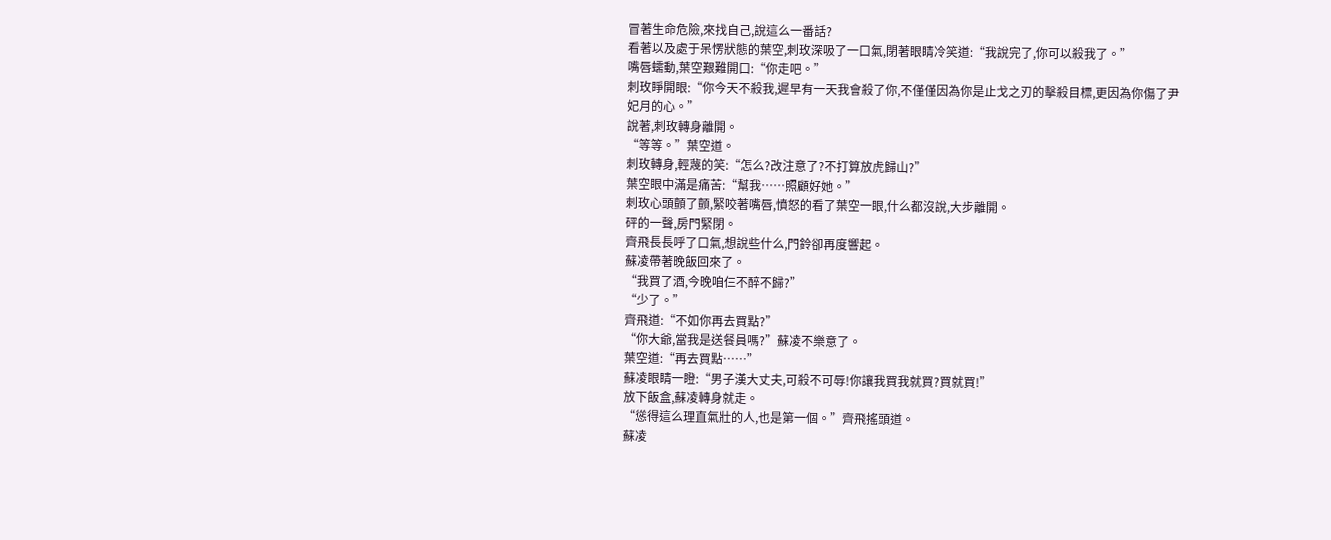冒著生命危險,來找自己,說這么一番話?
看著以及處于呆愣狀態的葉空,刺玫深吸了一口氣,閉著眼睛冷笑道:“我說完了,你可以殺我了。”
嘴唇蠕動,葉空艱難開口:“你走吧。”
刺玫睜開眼:“你今天不殺我,遲早有一天我會殺了你,不僅僅因為你是止戈之刃的擊殺目標,更因為你傷了尹妃月的心。”
說著,刺玫轉身離開。
“等等。”葉空道。
刺玫轉身,輕蔑的笑:“怎么?改注意了?不打算放虎歸山?”
葉空眼中滿是痛苦:“幫我……照顧好她。”
刺玫心頭顫了顫,緊咬著嘴唇,憤怒的看了葉空一眼,什么都沒說,大步離開。
砰的一聲,房門緊閉。
齊飛長長呼了口氣,想說些什么,門鈴卻再度響起。
蘇凌帶著晚飯回來了。
“我買了酒,今晚咱仨不醉不歸?”
“少了。”
齊飛道:“不如你再去買點?”
“你大爺,當我是送餐員嗎?”蘇凌不樂意了。
葉空道:“再去買點……”
蘇凌眼睛一瞪:“男子漢大丈夫,可殺不可辱!你讓我買我就買?買就買!”
放下飯盒,蘇凌轉身就走。
“慫得這么理直氣壯的人,也是第一個。”齊飛搖頭道。
蘇凌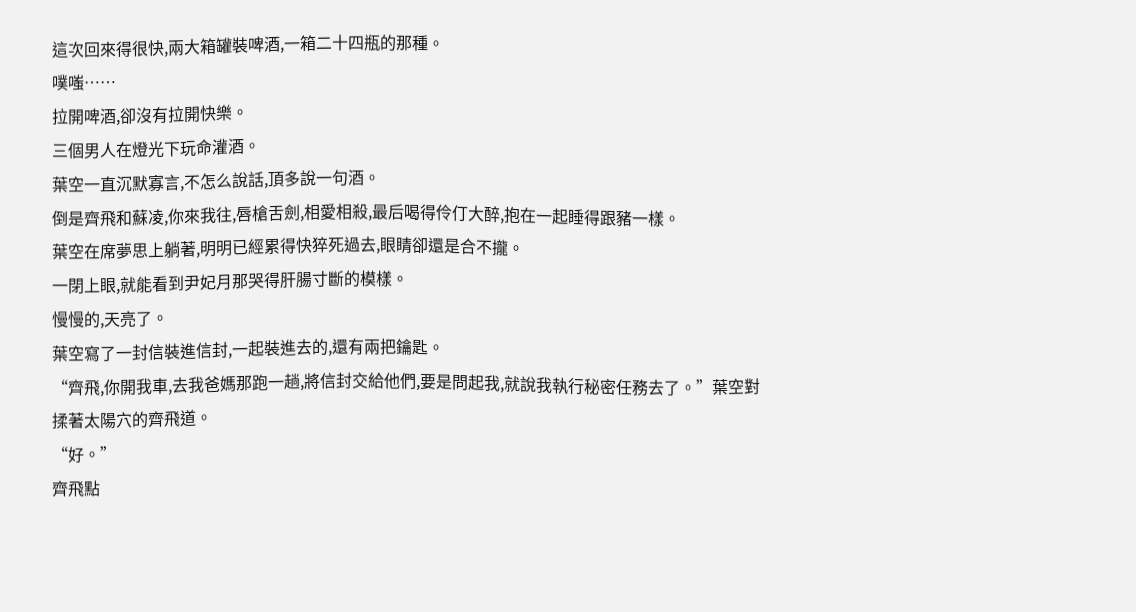這次回來得很快,兩大箱罐裝啤酒,一箱二十四瓶的那種。
噗嗤……
拉開啤酒,卻沒有拉開快樂。
三個男人在燈光下玩命灌酒。
葉空一直沉默寡言,不怎么說話,頂多說一句酒。
倒是齊飛和蘇凌,你來我往,唇槍舌劍,相愛相殺,最后喝得伶仃大醉,抱在一起睡得跟豬一樣。
葉空在席夢思上躺著,明明已經累得快猝死過去,眼睛卻還是合不攏。
一閉上眼,就能看到尹妃月那哭得肝腸寸斷的模樣。
慢慢的,天亮了。
葉空寫了一封信裝進信封,一起裝進去的,還有兩把鑰匙。
“齊飛,你開我車,去我爸媽那跑一趟,將信封交給他們,要是問起我,就說我執行秘密任務去了。”葉空對揉著太陽穴的齊飛道。
“好。”
齊飛點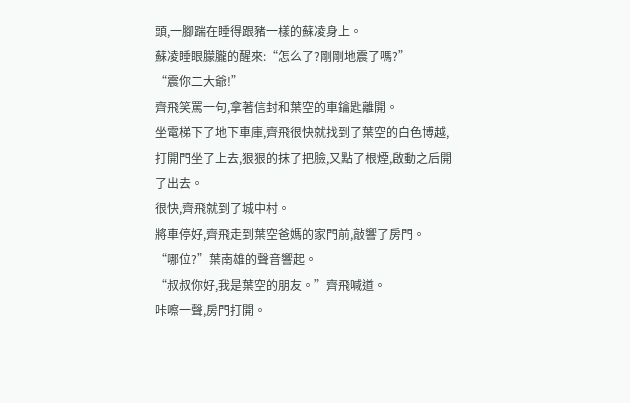頭,一腳踹在睡得跟豬一樣的蘇凌身上。
蘇凌睡眼朦朧的醒來:“怎么了?剛剛地震了嗎?”
“震你二大爺!”
齊飛笑罵一句,拿著信封和葉空的車鑰匙離開。
坐電梯下了地下車庫,齊飛很快就找到了葉空的白色博越,打開門坐了上去,狠狠的抹了把臉,又點了根煙,啟動之后開了出去。
很快,齊飛就到了城中村。
將車停好,齊飛走到葉空爸媽的家門前,敲響了房門。
“哪位?”葉南雄的聲音響起。
“叔叔你好,我是葉空的朋友。”齊飛喊道。
咔嚓一聲,房門打開。